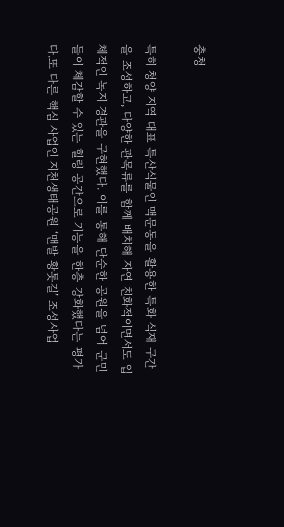충청

특히 청양 지역 대표 특산식물인 맥문동을 활용한 특화 식재 구간을 조성하고, 다양한 관목류를 함께 배치해 자연 친화적이면서도 입체적인 녹지 경관을 구현했다. 이를 통해 단순한 공원을 넘어 군민들이 체감할 수 있는 힐링 공간으로 기능을 한층 강화했다는 평가다.또 다른 핵심 사업인 지천생태공원 ‘맨발 황톳길’ 조성사업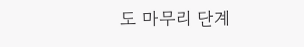도 마무리 단계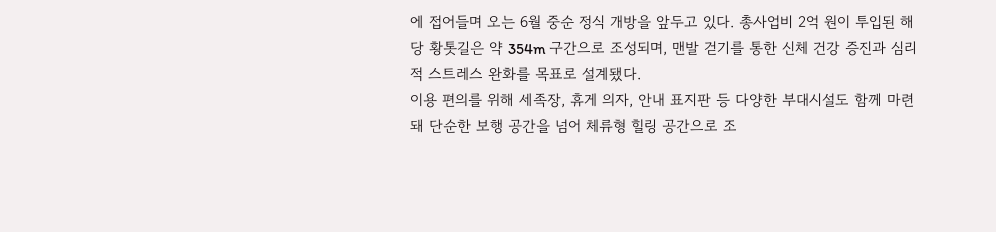에 접어들며 오는 6월 중순 정식 개방을 앞두고 있다. 총사업비 2억 원이 투입된 해당 황톳길은 약 354m 구간으로 조성되며, 맨발 걷기를 통한 신체 건강 증진과 심리적 스트레스 완화를 목표로 설계됐다.
이용 편의를 위해 세족장, 휴게 의자, 안내 표지판 등 다양한 부대시설도 함께 마련돼 단순한 보행 공간을 넘어 체류형 힐링 공간으로 조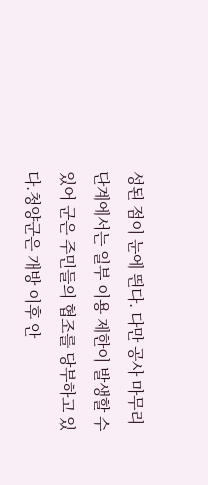성된 점이 눈에 띈다. 다만 공사 마무리 단계에서는 일부 이용 제한이 발생할 수 있어 군은 주민들의 협조를 당부하고 있다.청양군은 개방 이후 안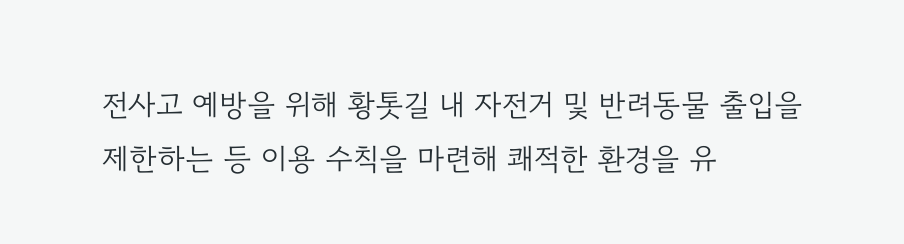전사고 예방을 위해 황톳길 내 자전거 및 반려동물 출입을 제한하는 등 이용 수칙을 마련해 쾌적한 환경을 유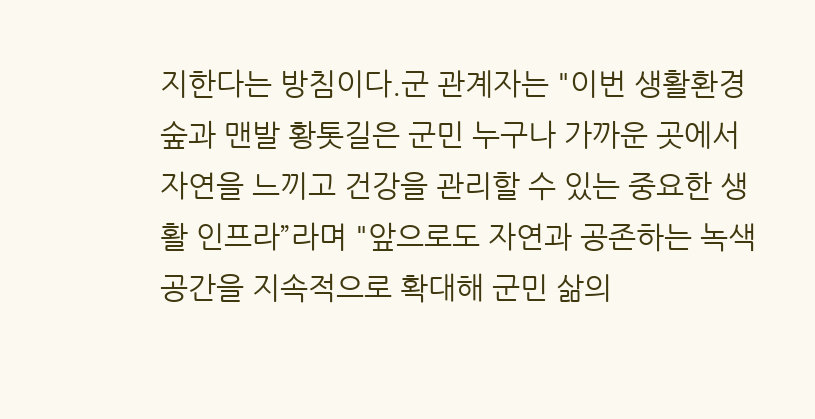지한다는 방침이다.군 관계자는 "이번 생활환경 숲과 맨발 황톳길은 군민 누구나 가까운 곳에서 자연을 느끼고 건강을 관리할 수 있는 중요한 생활 인프라”라며 "앞으로도 자연과 공존하는 녹색 공간을 지속적으로 확대해 군민 삶의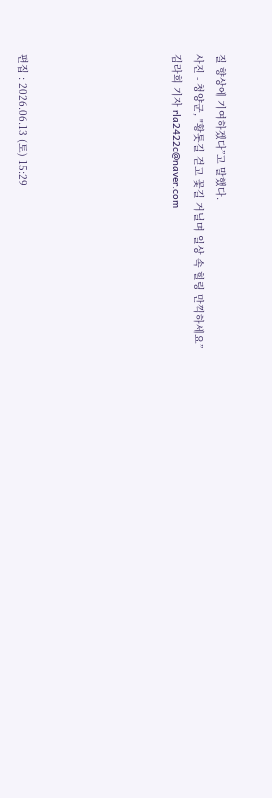질 향상에 기여하겠다”고 말했다.
사진 - 청양군, "황톳길 걷고 꽃길 거닐며 일상 속 힐링 만끽하세요”
김라희 기자 rla2422c@naver.com






편집 : 2026.06.13 (토) 15:29